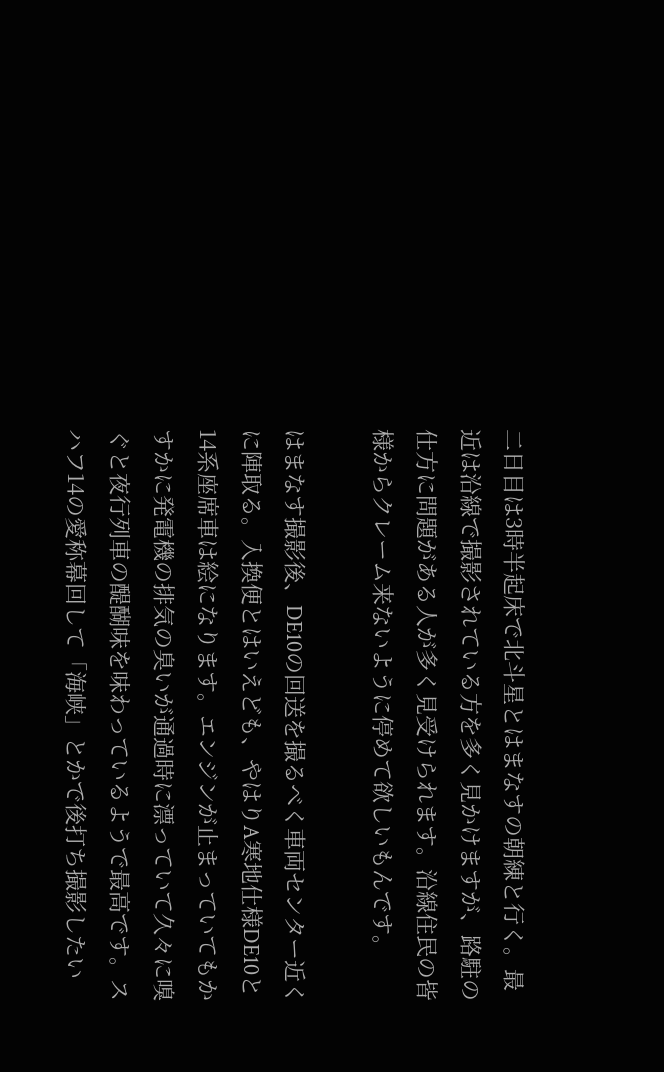二日目は3時半起床で北斗星とはまなすの朝練と行く。最近は沿線で撮影されている方を多く見かけますが、路駐の仕方に問題がある人が多く見受けられます。沿線住民の皆様からクレーム来ないように停めて欲しいもんです。

はまなす撮影後、DE10の回送を撮るべく車両センター近くに陣取る。入換便とはいえども、やはりA寒地仕様DE10と14系座席車は絵になります。エンジンが止まっていてもかすかに発電機の排気の臭いが通過時に漂っていて久々に嗅ぐと夜行列車の醍醐味を味わっているようで最高です。スハフ14の愛称幕回して「海峡」とかで後打ち撮影したい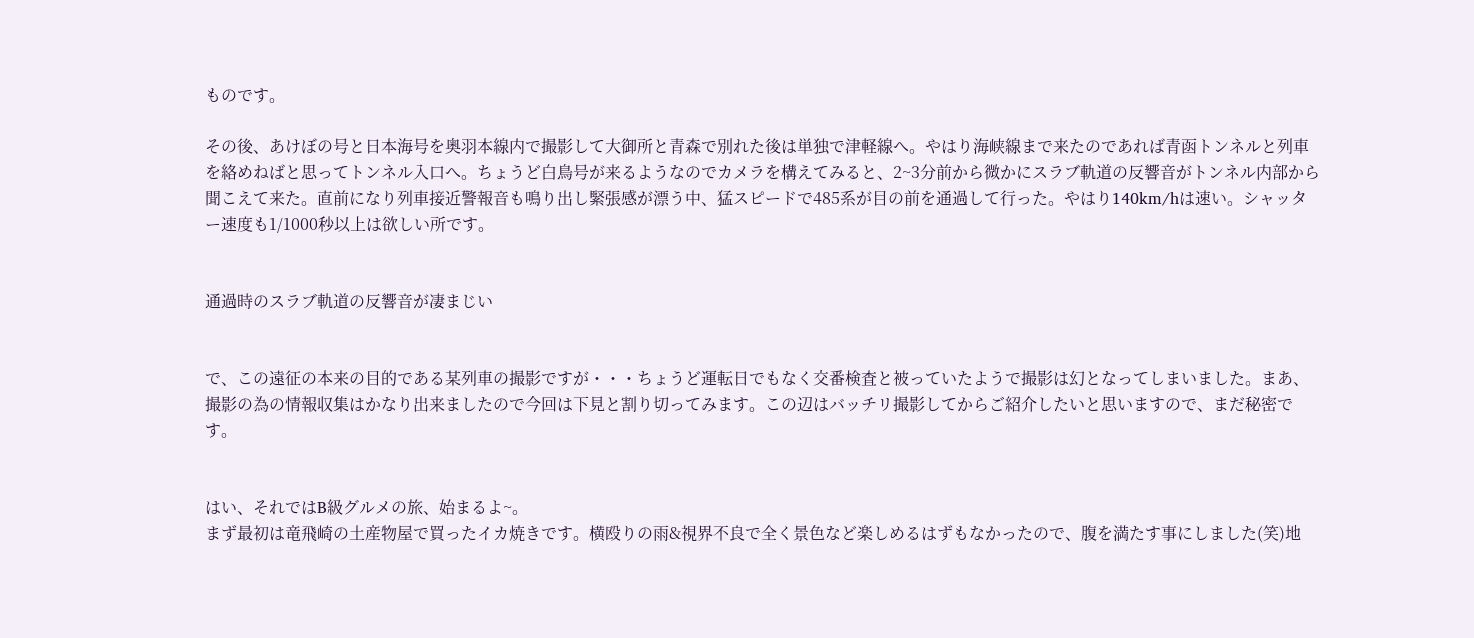ものです。

その後、あけぼの号と日本海号を奥羽本線内で撮影して大御所と青森で別れた後は単独で津軽線へ。やはり海峡線まで来たのであれば青函トンネルと列車を絡めねばと思ってトンネル入口へ。ちょうど白鳥号が来るようなのでカメラを構えてみると、2~3分前から微かにスラブ軌道の反響音がトンネル内部から聞こえて来た。直前になり列車接近警報音も鳴り出し緊張感が漂う中、猛スピードで485系が目の前を通過して行った。やはり140km/hは速い。シャッター速度も1/1000秒以上は欲しい所です。


通過時のスラブ軌道の反響音が凄まじい


で、この遠征の本来の目的である某列車の撮影ですが・・・ちょうど運転日でもなく交番検査と被っていたようで撮影は幻となってしまいました。まあ、撮影の為の情報収集はかなり出来ましたので今回は下見と割り切ってみます。この辺はバッチリ撮影してからご紹介したいと思いますので、まだ秘密です。


はい、それではB級グルメの旅、始まるよ~。
まず最初は竜飛崎の土産物屋で買ったイカ焼きです。横殴りの雨&視界不良で全く景色など楽しめるはずもなかったので、腹を満たす事にしました(笑)地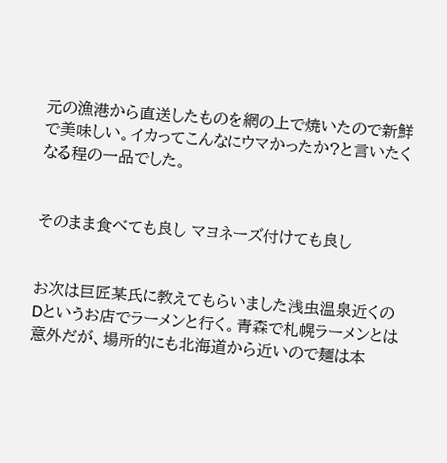元の漁港から直送したものを網の上で焼いたので新鮮で美味しい。イカってこんなにウマかったか?と言いたくなる程の一品でした。


そのまま食べても良し マヨネーズ付けても良し


お次は巨匠某氏に教えてもらいました浅虫温泉近くのDというお店でラーメンと行く。青森で札幌ラーメンとは意外だが、場所的にも北海道から近いので麺は本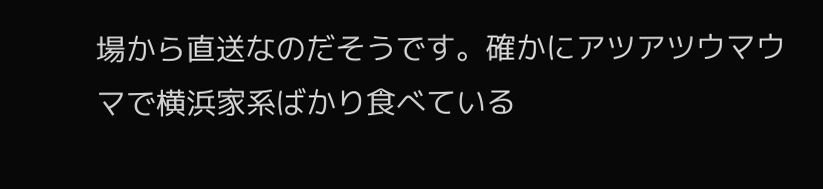場から直送なのだそうです。確かにアツアツウマウマで横浜家系ばかり食べている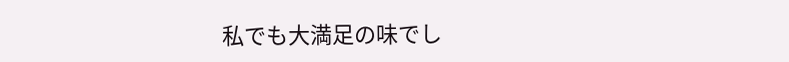私でも大満足の味でし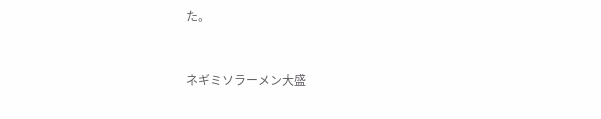た。



ネギミソラーメン大盛